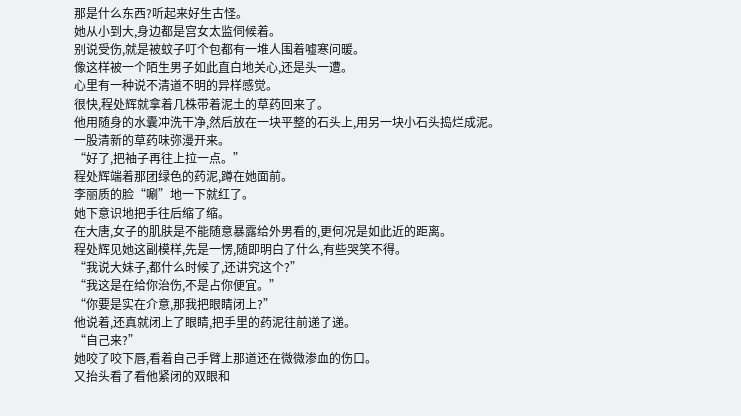那是什么东西?听起来好生古怪。
她从小到大,身边都是宫女太监伺候着。
别说受伤,就是被蚊子叮个包都有一堆人围着嘘寒问暖。
像这样被一个陌生男子如此直白地关心,还是头一遭。
心里有一种说不清道不明的异样感觉。
很快,程处辉就拿着几株带着泥土的草药回来了。
他用随身的水囊冲洗干净,然后放在一块平整的石头上,用另一块小石头捣烂成泥。
一股清新的草药味弥漫开来。
“好了,把袖子再往上拉一点。”
程处辉端着那团绿色的药泥,蹲在她面前。
李丽质的脸“唰”地一下就红了。
她下意识地把手往后缩了缩。
在大唐,女子的肌肤是不能随意暴露给外男看的,更何况是如此近的距离。
程处辉见她这副模样,先是一愣,随即明白了什么,有些哭笑不得。
“我说大妹子,都什么时候了,还讲究这个?”
“我这是在给你治伤,不是占你便宜。”
“你要是实在介意,那我把眼睛闭上?”
他说着,还真就闭上了眼睛,把手里的药泥往前递了递。
“自己来?”
她咬了咬下唇,看着自己手臂上那道还在微微渗血的伤口。
又抬头看了看他紧闭的双眼和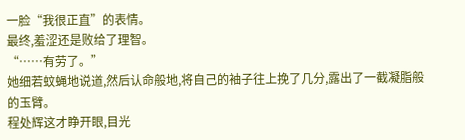一脸“我很正直”的表情。
最终,羞涩还是败给了理智。
“……有劳了。”
她细若蚊蝇地说道,然后认命般地,将自己的袖子往上挽了几分,露出了一截凝脂般的玉臂。
程处辉这才睁开眼,目光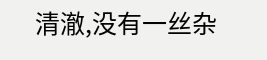清澈,没有一丝杂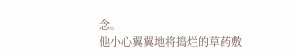念。
他小心翼翼地将捣烂的草药敷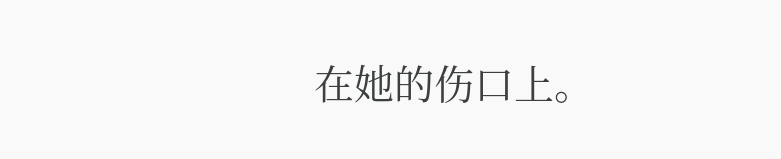在她的伤口上。